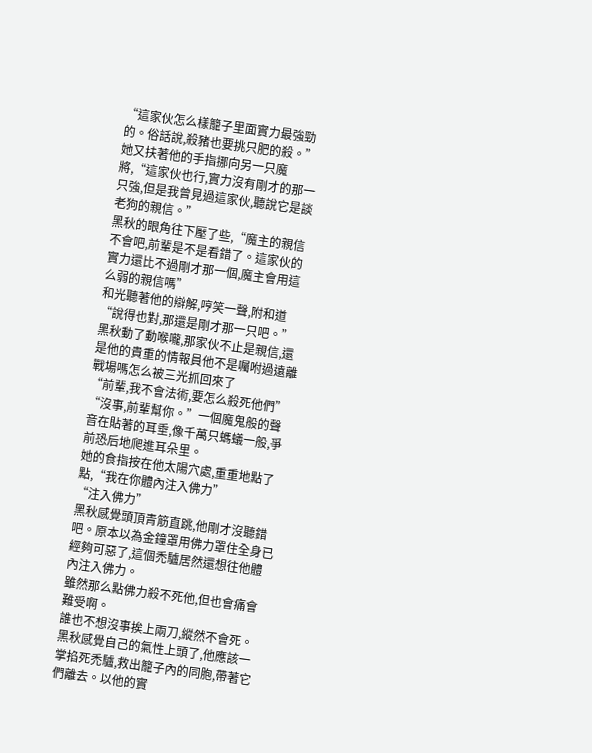“這家伙怎么樣籠子里面實力最強勁的。俗話說,殺豬也要挑只肥的殺。”她又扶著他的手指挪向另一只魔將,“這家伙也行,實力沒有剛才的那一只強,但是我曾見過這家伙,聽說它是談老狗的親信。”
黑秋的眼角往下壓了些,“魔主的親信不會吧,前輩是不是看錯了。這家伙的實力還比不過剛才那一個,魔主會用這么弱的親信嗎”
和光聽著他的辯解,哼笑一聲,附和道“說得也對,那還是剛才那一只吧。”
黑秋動了動喉嚨,那家伙不止是親信,還是他的貴重的情報員他不是囑咐過遠離戰場嗎怎么被三光抓回來了
“前輩,我不會法術,要怎么殺死他們”
“沒事,前輩幫你。”一個魔鬼般的聲音在貼著的耳垂,像千萬只螞蟻一般,爭前恐后地爬進耳朵里。
她的食指按在他太陽穴處,重重地點了點,“我在你體內注入佛力”
“注入佛力”
黑秋感覺頭頂青筋直跳,他剛才沒聽錯吧。原本以為金鐘罩用佛力罩住全身已經夠可惡了,這個禿驢居然還想往他體內注入佛力。
雖然那么點佛力殺不死他,但也會痛會難受啊。
誰也不想沒事挨上兩刀,縱然不會死。
黑秋感覺自己的氣性上頭了,他應該一掌掐死禿驢,救出籠子內的同胞,帶著它們離去。以他的實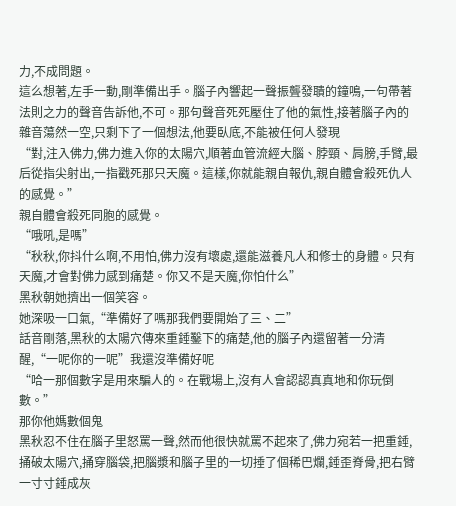力,不成問題。
這么想著,左手一動,剛準備出手。腦子內響起一聲振聾發聵的鐘鳴,一句帶著法則之力的聲音告訴他,不可。那句聲音死死壓住了他的氣性,接著腦子內的雜音蕩然一空,只剩下了一個想法,他要臥底,不能被任何人發現
“對,注入佛力,佛力進入你的太陽穴,順著血管流經大腦、脖頸、肩膀,手臂,最后從指尖射出,一指戳死那只天魔。這樣,你就能親自報仇,親自體會殺死仇人的感覺。”
親自體會殺死同胞的感覺。
“哦吼,是嗎”
“秋秋,你抖什么啊,不用怕,佛力沒有壞處,還能滋養凡人和修士的身體。只有天魔,才會對佛力感到痛楚。你又不是天魔,你怕什么”
黑秋朝她擠出一個笑容。
她深吸一口氣,“準備好了嗎那我們要開始了三、二”
話音剛落,黑秋的太陽穴傳來重錘鑿下的痛楚,他的腦子內還留著一分清醒,“一呢你的一呢”我還沒準備好呢
“哈一那個數字是用來騙人的。在戰場上,沒有人會認認真真地和你玩倒數。”
那你他媽數個鬼
黑秋忍不住在腦子里怒罵一聲,然而他很快就罵不起來了,佛力宛若一把重錘,捅破太陽穴,捅穿腦袋,把腦漿和腦子里的一切捶了個稀巴爛,錘歪脊骨,把右臂一寸寸錘成灰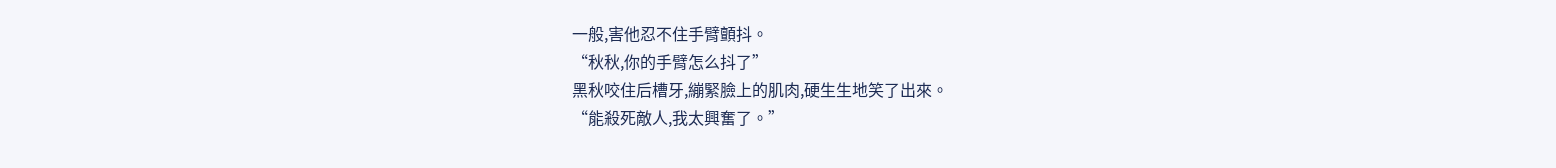一般,害他忍不住手臂顫抖。
“秋秋,你的手臂怎么抖了”
黑秋咬住后槽牙,繃緊臉上的肌肉,硬生生地笑了出來。
“能殺死敵人,我太興奮了。”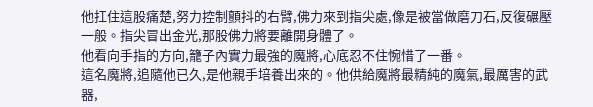他扛住這股痛楚,努力控制顫抖的右臂,佛力來到指尖處,像是被當做磨刀石,反復碾壓一般。指尖冒出金光,那股佛力將要離開身體了。
他看向手指的方向,籠子內實力最強的魔將,心底忍不住惋惜了一番。
這名魔將,追隨他已久,是他親手培養出來的。他供給魔將最精純的魔氣,最厲害的武器,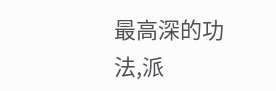最高深的功法,派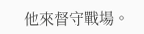他來督守戰場。